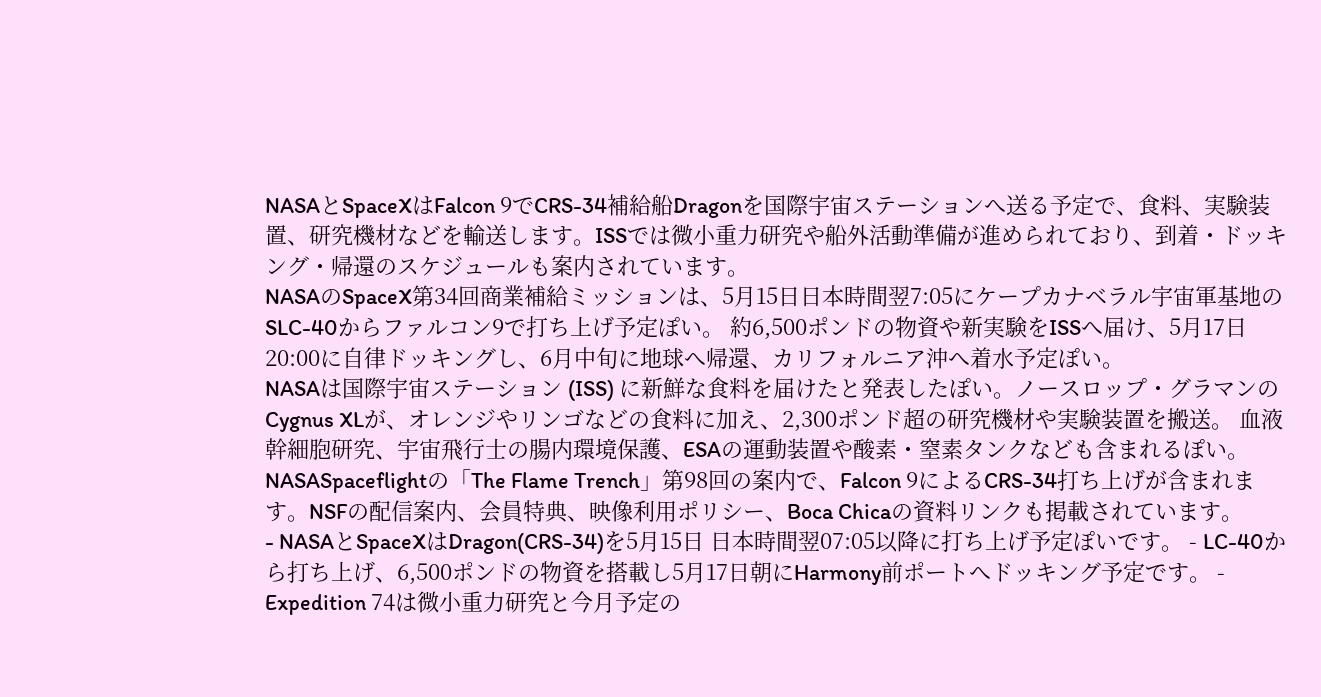NASAとSpaceXはFalcon 9でCRS-34補給船Dragonを国際宇宙ステーションへ送る予定で、食料、実験装置、研究機材などを輸送します。ISSでは微小重力研究や船外活動準備が進められており、到着・ドッキング・帰還のスケジュールも案内されています。
NASAのSpaceX第34回商業補給ミッションは、5月15日日本時間翌7:05にケープカナベラル宇宙軍基地のSLC-40からファルコン9で打ち上げ予定ぽい。 約6,500ポンドの物資や新実験をISSへ届け、5月17日20:00に自律ドッキングし、6月中旬に地球へ帰還、カリフォルニア沖へ着水予定ぽい。
NASAは国際宇宙ステーション (ISS) に新鮮な食料を届けたと発表したぽい。ノースロップ・グラマンのCygnus XLが、オレンジやリンゴなどの食料に加え、2,300ポンド超の研究機材や実験装置を搬送。 血液幹細胞研究、宇宙飛行士の腸内環境保護、ESAの運動装置や酸素・窒素タンクなども含まれるぽい。
NASASpaceflightの「The Flame Trench」第98回の案内で、Falcon 9によるCRS-34打ち上げが含まれます。NSFの配信案内、会員特典、映像利用ポリシー、Boca Chicaの資料リンクも掲載されています。
- NASAとSpaceXはDragon(CRS-34)を5月15日 日本時間翌07:05以降に打ち上げ予定ぽいです。 - LC-40から打ち上げ、6,500ポンドの物資を搭載し5月17日朝にHarmony前ポートへドッキング予定です。 - Expedition 74は微小重力研究と今月予定の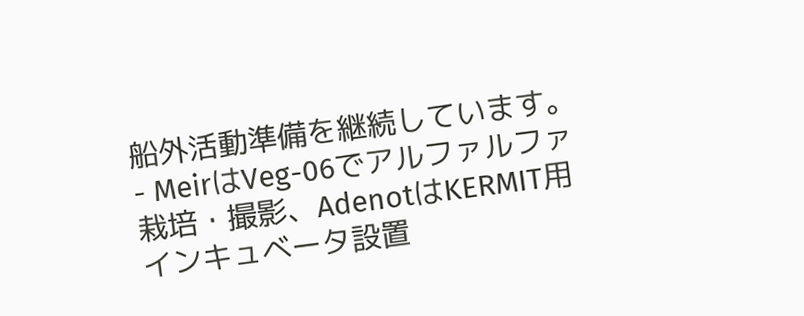船外活動準備を継続しています。 - MeirはVeg-06でアルファルファ栽培・撮影、AdenotはKERMIT用インキュベータ設置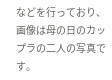などを行っており、画像は母の日のカップラの二人の写真です。